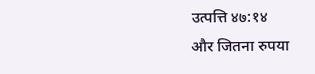उत्पत्ति ४७:१४
और जितना रुपया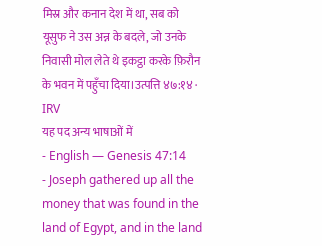मिस्र और कनान देश में था, सब को यूसुफ ने उस अन्न के बदले, जो उनके निवासी मोल लेते थे इकट्ठा करके फ़िरौन के भवन में पहुँचा दिया।उत्पत्ति ४७:१४ · IRV
यह पद अन्य भाषाओं में
- English — Genesis 47:14
- Joseph gathered up all the money that was found in the land of Egypt, and in the land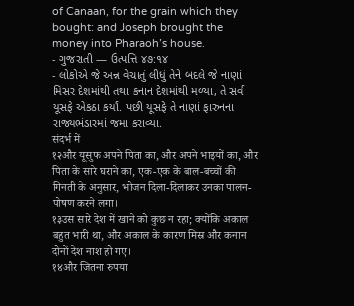of Canaan, for the grain which they bought: and Joseph brought the money into Pharaoh’s house.
- ગુજરાતી — ઉત્પત્તિ ૪૭:૧૪
- લોકોએ જે અન્ન વેચાતું લીધું તેને બદલે જે નાણાં મિસર દેશમાંથી તથા કનાન દેશમાંથી મળ્યા, તે સર્વ યૂસફે એકઠા કર્યાં. પછી યૂસફે તે નાણાં ફારુનના રાજ્યભંડારમાં જમા કરાવ્યા.
संदर्भ में
१२और यूसुफ अपने पिता का, और अपने भाइयों का, और पिता के सारे घराने का, एक-एक के बाल-बच्चों की गिनती के अनुसार, भोजन दिला-दिलाकर उनका पालन-पोषण करने लगा।
१३उस सारे देश में खाने को कुछ न रहा; क्योंकि अकाल बहुत भारी था, और अकाल के कारण मिस्र और कनान दोनों देश नाश हो गए।
१४और जितना रुपया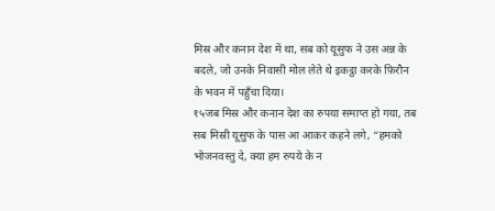मिस्र और कनान देश में था, सब को यूसुफ ने उस अन्न के बदले, जो उनके निवासी मोल लेते थे इकट्ठा करके फ़िरौन के भवन में पहुँचा दिया।
१५जब मिस्र और कनान देश का रुपया समाप्त हो गया, तब सब मिस्री यूसुफ के पास आ आकर कहने लगे, “हमको भोजनवस्तु दे, क्या हम रुपये के न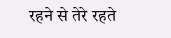रहने से तेरे रहते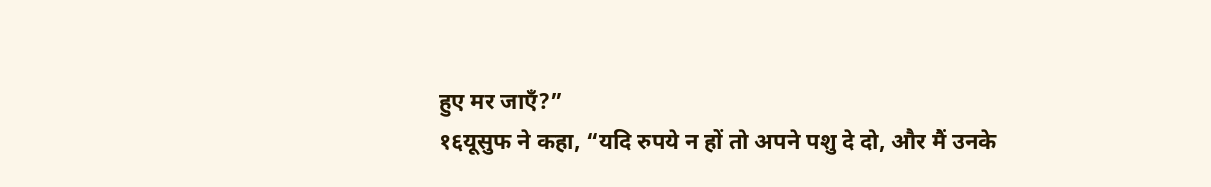हुए मर जाएँ?”
१६यूसुफ ने कहा, “यदि रुपये न हों तो अपने पशु दे दो, और मैं उनके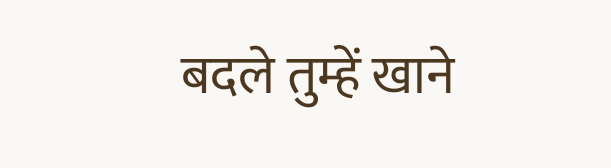बदले तुम्हें खाने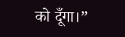को दूँगा।”